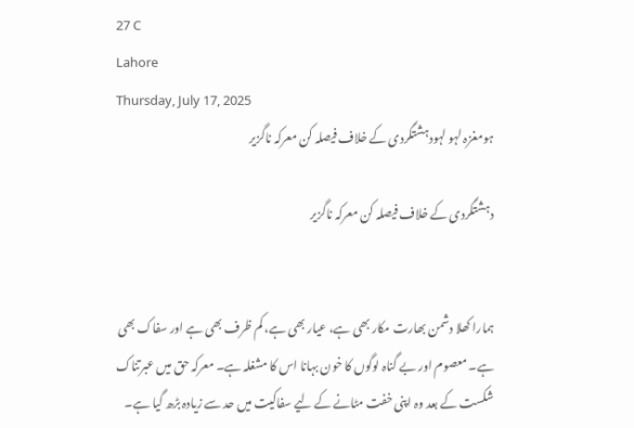27 C
Lahore
Thursday, July 17, 2025
ہومغزہ لہو لہودہشتگردی کے خلاف فیصلہ کن معرکہ ناگزیر

دہشتگردی کے خلاف فیصلہ کن معرکہ ناگزیر


ہمارا کھلا دشمن بھارت مکار بھی ہے، عیار بھی ہے، کم ظرف بھی ہے اور سفاک بھی ہے۔ معصوم اور بے گناہ لوگوں کا خون بہانا اس کا مشغلہ ہے۔ معرکہ حق میں عبرتناک شکست کے بعد وہ اپنی خفت مٹانے کے لیے سفاکیت میں حد سے زیادہ بڑھ گیا ہے۔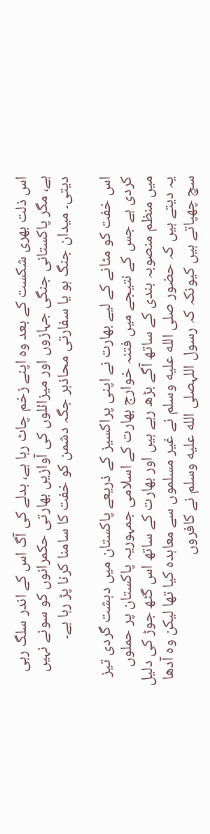اس ذلت بھری شکست کے بعد وہ اپنے زخم چاٹ رہا ہے، بدلے کی آگ اس کے اندر سلگ رہی ہے، مگر پاکستانی جنگی جہازوں اور میزائلوں کی آوازیں بھارتی حکمرانوں کو سونے نہیں دیتی۔ میدان جنگ ہو یا سفارتی محاذہر جگہ دشمن کو خفت کا سامنا کرنا پڑ رہا ہے۔

اس خفت کو مٹانے کے لیے بھارت نے اپنی پراکسیز کے ذریعے پاکستان میں دہشت گردی تیز کردی ہے جس کے نتیجے میں فتنہ خوارج بھارت کے اسلامی جمہوریہ پاکستان پر حملوں میں منظم منصوبہ بندی کے ساتھ آگے بڑھ رہے ہیں اور بھارت کے ساتھ اس گٹھ جوڑ کی دلیل یہ دیتے ہیں کہ حضور صلى الله عليه وسلم نے غیر مسلموں سے معاہدہ کیا تھا لیکن وہ آدھا سچ چھپاتے ہیں کیونکہ کہ رسول اللہصلى الله عليه وسلم نے کافروں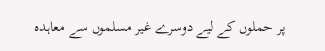پر حملوں کے لیے دوسرے غیر مسلموں سے معاہدہ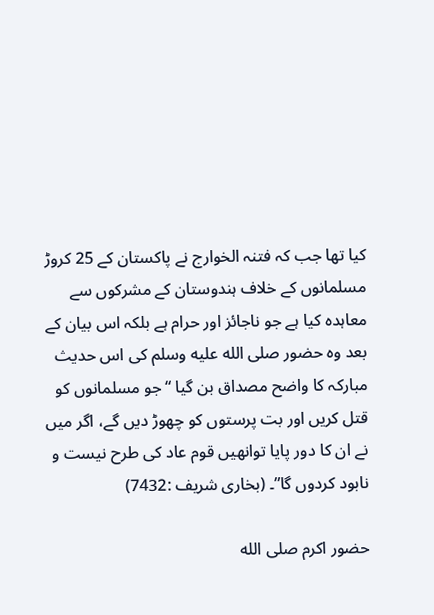کیا تھا جب کہ فتنہ الخوارج نے پاکستان کے 25 کروڑ مسلمانوں کے خلاف ہندوستان کے مشرکوں سے معاہدہ کیا ہے جو ناجائز اور حرام ہے بلکہ اس بیان کے بعد وہ حضور صلى الله عليه وسلم کی اس حدیث مبارکہ کا واضح مصداق بن گیا “جو مسلمانوں کو قتل کریں اور بت پرستوں کو چھوڑ دیں گے، اگر میں نے ان کا دور پایا توانھیں قوم عاد کی طرح نیست و نابود کردوں گا”۔ (بخاری شریف :7432)

حضور اکرم صلى الله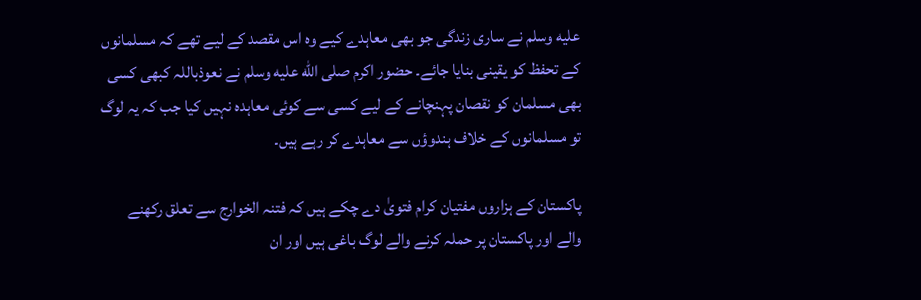عليه وسلم نے ساری زندگی جو بھی معاہدے کیے وہ اس مقصد کے لیے تھے کہ مسلمانوں کے تحفظ کو یقینی بنایا جائے۔ حضور اکرم صلى الله عليه وسلم نے نعوذباللہ کبھی کسی بھی مسلمان کو نقصان پہنچانے کے لیے کسی سے کوئی معاہدہ نہیں کیا جب کہ یہ لوگ تو مسلمانوں کے خلاف ہندوؤں سے معاہدے کر رہے ہیں۔

پاکستان کے ہزاروں مفتیان کرام فتویٰ دے چکے ہیں کہ فتنہ الخوارج سے تعلق رکھنے والے اور پاکستان پر حملہ کرنے والے لوگ باغی ہیں اور ان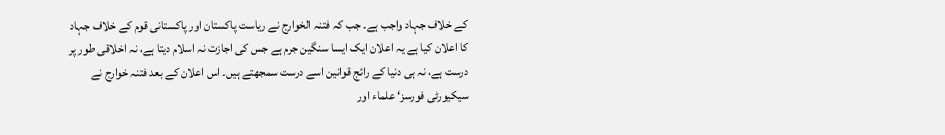کے خلاف جہاد واجب ہے۔ جب کہ فتنہ الخوارج نے ریاست پاکستان اور پاکستانی قوم کے خلاف جہاد کا اعلان کیا ہے یہ اعلان ایک ایسا سنگین جرم ہے جس کی اجازت نہ اسلام دیتا ہے، نہ اخلاقی طور پر درست ہے، نہ ہی دنیا کے رائج قوانین اسے درست سمجھتے ہیں۔ اس اعلان کے بعد فتنہ خوارج نے سیکیورٹی فورسز‘ علماء اور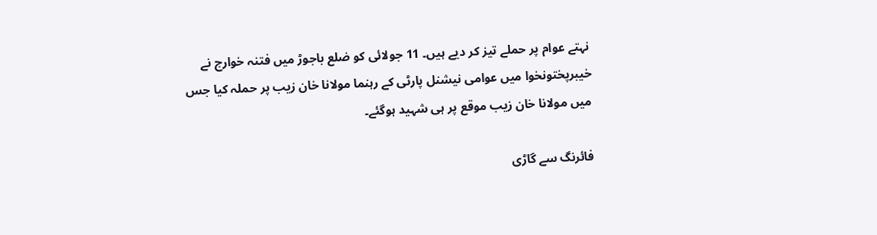نہتے عوام پر حملے تیز کر دیے ہیں۔ 11 جولائی کو ضلع باجوڑ میں فتنہ خوارج نے خیبرپختونخوا میں عوامی نیشنل پارٹی کے رہنما مولانا خان زیب پر حملہ کیا جس میں مولانا خان زیب موقع پر ہی شہید ہوگئے۔

فائرنگ سے گاڑی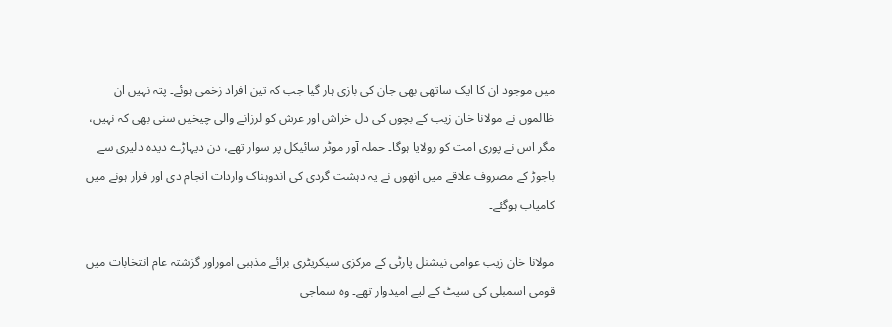میں موجود ان کا ایک ساتھی بھی جان کی بازی ہار گیا جب کہ تین افراد زخمی ہوئے۔ پتہ نہیں ان ظالموں نے مولانا خان زیب کے بچوں کی دل خراش اور عرش کو لرزانے والی چیخیں سنی بھی کہ نہیں، مگر اس نے پوری امت کو رولایا ہوگا۔ حملہ آور موٹر سائیکل پر سوار تھے، دن دیہاڑے دیدہ دلیری سے باجوڑ کے مصروف علاقے میں انھوں نے یہ دہشت گردی کی اندوہناک واردات انجام دی اور فرار ہونے میں کامیاب ہوگئے۔

مولانا خان زیب عوامی نیشنل پارٹی کے مرکزی سیکریٹری برائے مذہبی اموراور گزشتہ عام انتخابات میں قومی اسمبلی کی سیٹ کے لیے امیدوار تھے۔ وہ سماجی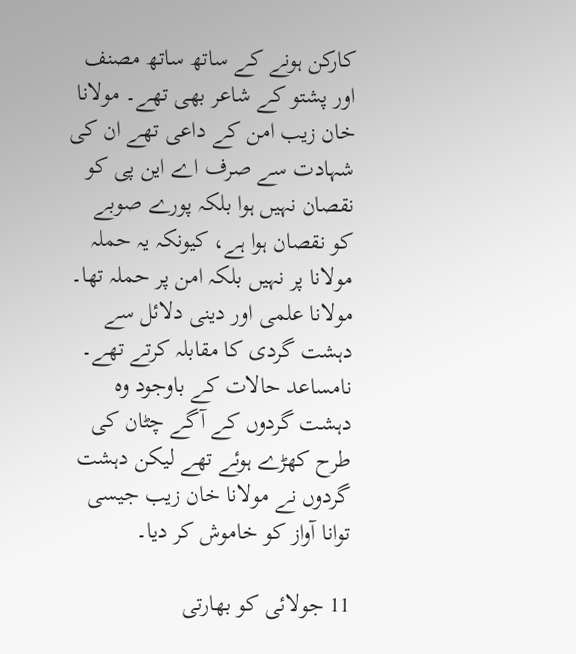کارکن ہونے کے ساتھ ساتھ مصنف اور پشتو کے شاعر بھی تھے۔ مولانا خان زیب امن کے داعی تھے ان کی شہادت سے صرف اے این پی کو نقصان نہیں ہوا بلکہ پورے صوبے کو نقصان ہوا ہے، کیونکہ یہ حملہ مولانا پر نہیں بلکہ امن پر حملہ تھا۔ مولانا علمی اور دینی دلائل سے دہشت گردی کا مقابلہ کرتے تھے۔ نامساعد حالات کے باوجود وہ دہشت گردوں کے آگے چٹان کی طرح کھڑے ہوئے تھے لیکن دہشت گردوں نے مولانا خان زیب جیسی توانا آواز کو خاموش کر دیا۔

11 جولائی کو بھارتی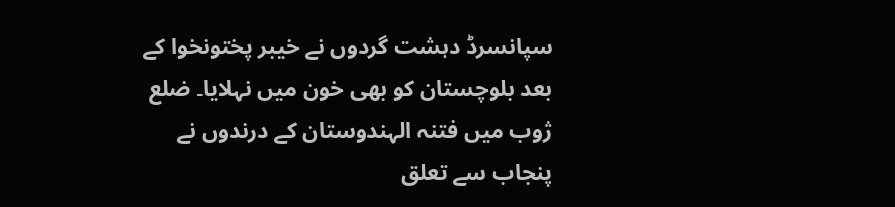سپانسرڈ دہشت گردوں نے خیبر پختونخوا کے بعد بلوچستان کو بھی خون میں نہلایا۔ ضلع ژوب میں فتنہ الہندوستان کے درندوں نے پنجاب سے تعلق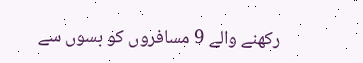رکھنے والے 9 مسافروں کو بسوں سے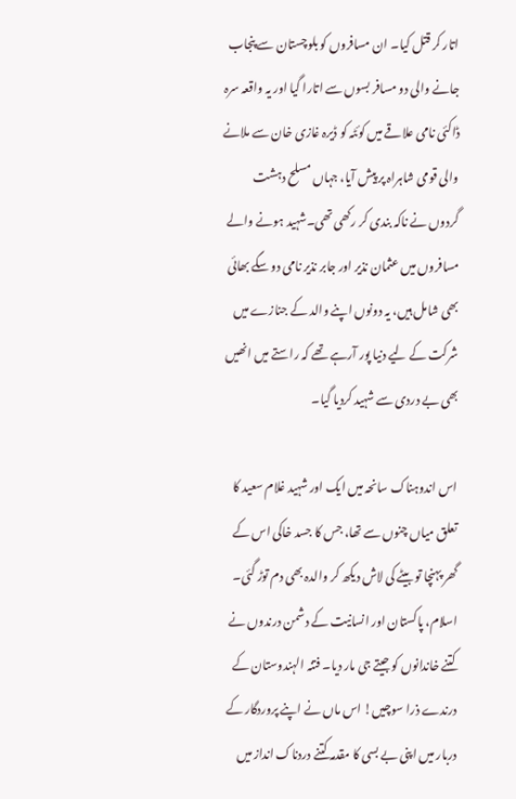اتار کر قتل کیا۔ ان مسافروں کو بلوچستان سے پنجاب جانے والی دو مسافر بسوں سے اتارا گیا اور یہ واقعہ سرہ ڈاکئی نامی علاقے میں کوئٹہ کو ڈیرہ غازی خان سے ملانے والی قومی شاہراہ پر پیش آیا، جہاں مسلح دہشت گردوں نے ناکہ بندی کر رکھی تھی۔شہید ہونے والے مسافروں میں عثمان نذیر اور جابر نذیر نامی دو سگے بھائی بھی شامل ہیں، یہ دونوں اپنے والد کے جنازے میں شرکت کے لیے دنیا پور آرہے تھے کہ راستے میں انھیں بھی بے دردی سے شہید کردیا گیا۔

اس اندوہناک سانحہ میں ایک اور شہید غلام سعید کا تعلق میاں چنوں سے تھا، جس کا جسد خاکی اس کے گھر پہنچا تو بیٹے کی لاش دیکھ کر والدہ بھی دم توڑ گئی۔ اسلام، پاکستان اور انسانیت کے دشمن درندوں نے کتنے خاندانوں کو جیتے جی مار دیا۔ فتنہ الہندوستان کے درندے ذرا سوچیں! اس ماں نے اپنے پروردگار کے دربار میں اپنی بے بسی کا مقدمہ کتنے دردناک انداز میں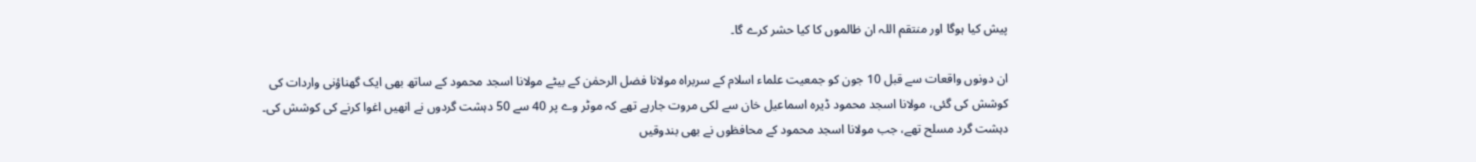پیش کیا ہوگا اور منتقم اللہ ان ظالموں کا کیا حشر کرے گا۔

ان دونوں واقعات سے قبل 10 جون کو جمعیت علماء اسلام کے سربراہ مولانا فضل الرحمٰن کے بیٹے مولانا اسجد محمود کے ساتھ بھی ایک گھناؤنی واردات کی کوشش کی گئی، مولانا اسجد محمود ڈیرہ اسماعیل خان سے لکی مروت جارہے تھے کہ موٹر وے پر 40 سے 50 دہشت گردوں نے انھیں اغوا کرنے کی کوشش کی۔ دہشت گرد مسلح تھے، جب مولانا اسجد محمود کے محافظوں نے بھی بندوقیں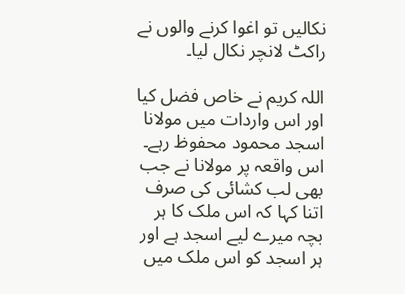نکالیں تو اغوا کرنے والوں نے راکٹ لانچر نکال لیا۔

اللہ کریم نے خاص فضل کیا اور اس واردات میں مولانا اسجد محمود محفوظ رہے۔ اس واقعہ پر مولانا نے جب بھی لب کشائی کی صرف اتنا کہا کہ اس ملک کا ہر بچہ میرے لیے اسجد ہے اور ہر اسجد کو اس ملک میں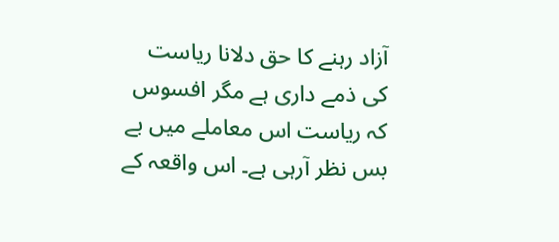آزاد رہنے کا حق دلانا ریاست کی ذمے داری ہے مگر افسوس کہ ریاست اس معاملے میں بے بس نظر آرہی ہے۔ اس واقعہ کے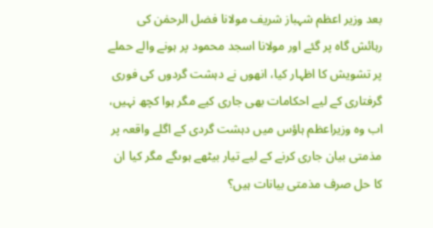بعد وزیر اعظم شہباز شریف مولانا فضل الرحمٰن کی رہائش گاہ پر گئے اور مولانا اسجد محمود پر ہونے والے حملے پر تشویش کا اظہار کیا، انھوں نے دہشت گردوں کی فوری گرفتاری کے لیے احکامات بھی جاری کیے مگر ہوا کچھ نہیں، اب وہ وزیراعظم ہاؤس میں دہشت گردی کے اگلے واقعہ پر مذمتی بیان جاری کرنے کے لیے تیار بیٹھے ہوںگے مگر کیا ان کا حل صرف مذمتی بیانات ہیں؟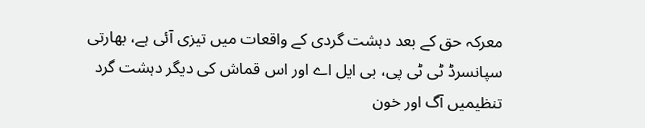معرکہ حق کے بعد دہشت گردی کے واقعات میں تیزی آئی ہے، بھارتی سپانسرڈ ٹی ٹی پی، بی ایل اے اور اس قماش کی دیگر دہشت گرد تنظیمیں آگ اور خون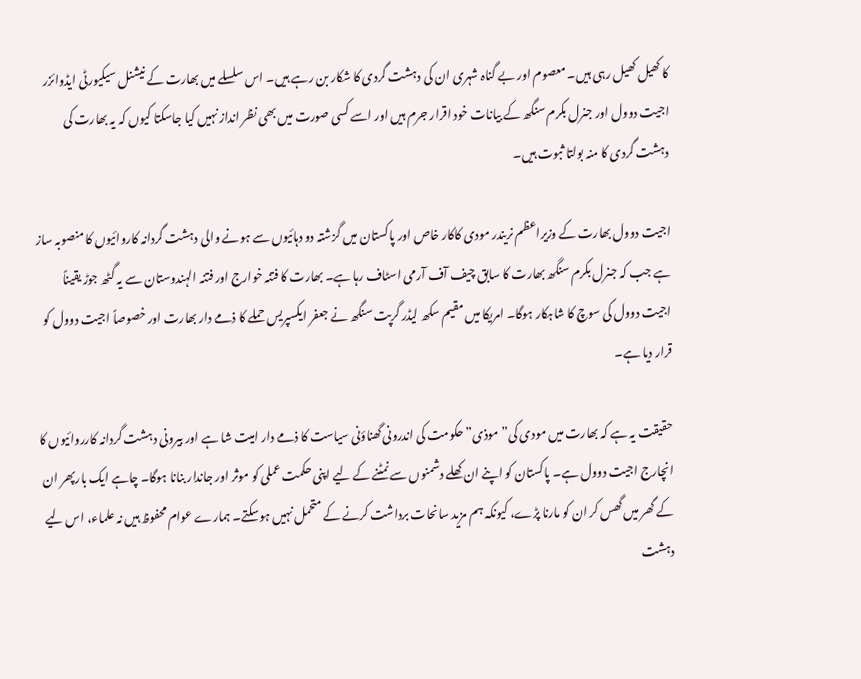کا کھیل کھیل رہی ہیں۔ معصوم اور بے گناہ شہری ان کی دہشت گردی کا شکار بن رہے ہیں۔ اس سلسلے میں بھارت کے نیشنل سیکیورٹی ایڈوائزر اجیت دوول اور جنرل بکرم سنگھ کے بیانات خود اقرار جرم ہیں اور اسے کسی صورت میں بھی نظر انداز نہیں کیا جاسکتا کیوں کہ یہ بھارت کی دہشت گردی کا منہ بولتا ثبوت ہیں۔

اجیت دوول بھارت کے وزیراعظم نریندر مودی کاکار خاص اور پاکستان میں گزشتہ دو دہائیوں سے ہونے والی دہشت گردانہ کاروائیوں کا منصوبہ ساز ہے جب کہ جنرل بکرم سنگھ بھارت کا سابق چیف آف آرمی اسٹاف رہا ہے۔ بھارت کا فتنہ خوارج اور فتنہ الہندوستان سے یہ گٹھ جوڑ یقیناً اجیت دوول کی سوچ کا شاہکار ہوگا۔ امریکا میں مقیم سکھ لیڈر گرپت سنگھ نے جعفر ایکسپریس حملے کا ذمے دار بھارت اور خصوصاً اجیت دوول کو قرار دیا ہے۔

حقیقت یہ ہے کہ بھارت میں مودی کی”موذی” حکومت کی اندرونی گھناؤنی سیاست کا ذمے دار امیت شا ہے اور بیرونی دہشت گردانہ کارروائیوں کا انچارج اجیت دوول ہے۔ پاکستان کو اپنے ان کھلے دشمنوں سے نمٹنے کے لیے اپنی حکمت عملی کو موثر اور جاندار بنانا ہوگا۔ چاہے ایک بارپھر ان کے گھر میں گھس کر ان کو مارنا پڑے، کیونکہ ہم مزید سانحات برداشت کرنے کے متحمل نہیں ہوسکتے۔ ہمارے عوام محفوظ ہیں نہ علماء، اس لیے دہشت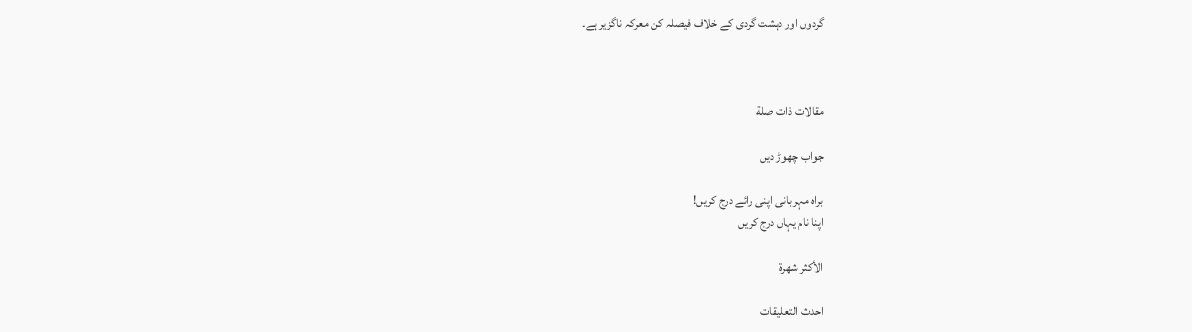گردوں اور دہشت گردی کے خلاف فیصلہ کن معرکہ ناگزیر ہے۔



مقالات ذات صلة

جواب چھوڑ دیں

براہ مہربانی اپنی رائے درج کریں!
اپنا نام یہاں درج کریں

الأكثر شهرة

احدث التعليقات